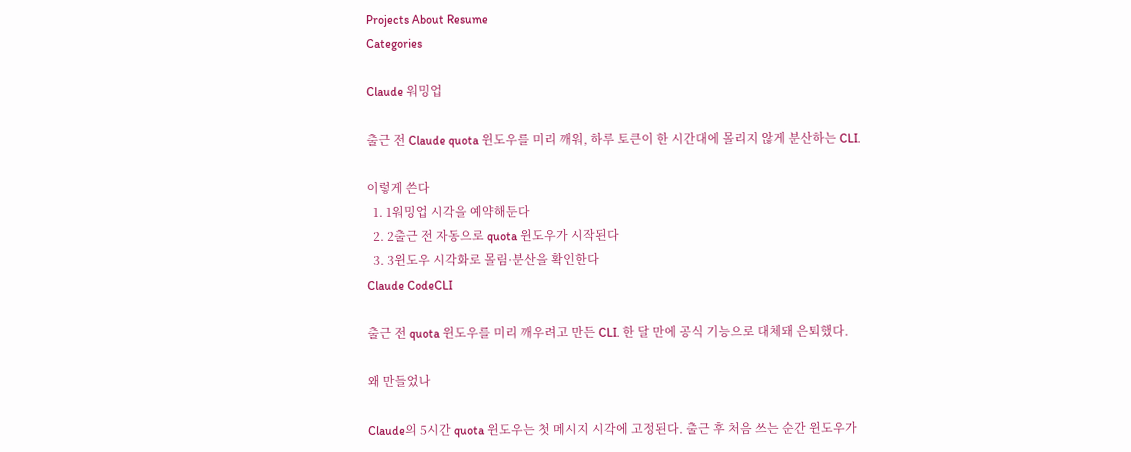Projects About Resume
Categories

Claude 워밍업

출근 전 Claude quota 윈도우를 미리 깨워, 하루 토큰이 한 시간대에 몰리지 않게 분산하는 CLI.

이렇게 쓴다
  1. 1워밍업 시각을 예약해둔다
  2. 2출근 전 자동으로 quota 윈도우가 시작된다
  3. 3윈도우 시각화로 몰림·분산을 확인한다
Claude CodeCLI

출근 전 quota 윈도우를 미리 깨우려고 만든 CLI. 한 달 만에 공식 기능으로 대체돼 은퇴했다.

왜 만들었나

Claude의 5시간 quota 윈도우는 첫 메시지 시각에 고정된다. 출근 후 처음 쓰는 순간 윈도우가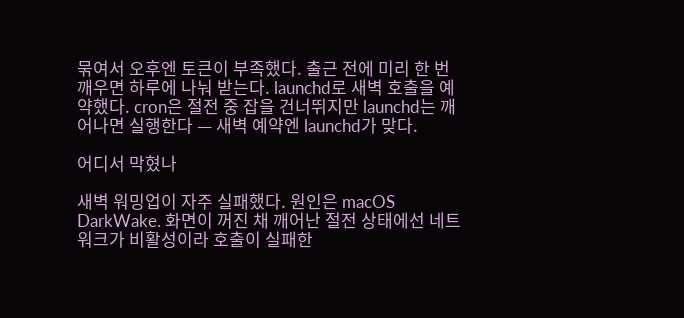묶여서 오후엔 토큰이 부족했다. 출근 전에 미리 한 번 깨우면 하루에 나눠 받는다. launchd로 새벽 호출을 예약했다. cron은 절전 중 잡을 건너뛰지만 launchd는 깨어나면 실행한다 — 새벽 예약엔 launchd가 맞다.

어디서 막혔나

새벽 워밍업이 자주 실패했다. 원인은 macOS DarkWake. 화면이 꺼진 채 깨어난 절전 상태에선 네트워크가 비활성이라 호출이 실패한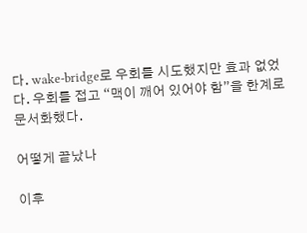다. wake-bridge로 우회를 시도했지만 효과 없었다. 우회를 접고 “맥이 깨어 있어야 함”을 한계로 문서화했다.

어떻게 끝났나

이후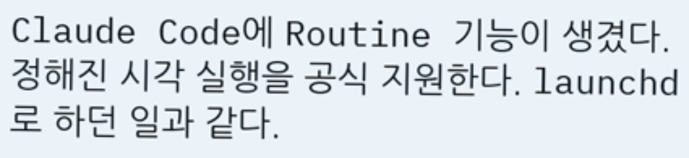Claude Code에 Routine 기능이 생겼다. 정해진 시각 실행을 공식 지원한다. launchd로 하던 일과 같다.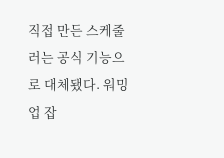직접 만든 스케줄러는 공식 기능으로 대체됐다. 워밍업 잡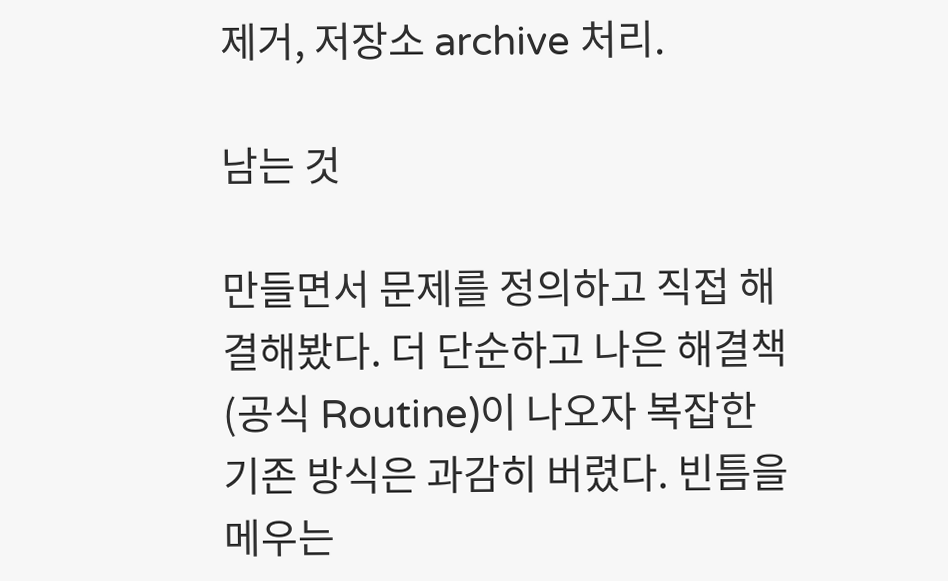제거, 저장소 archive 처리.

남는 것

만들면서 문제를 정의하고 직접 해결해봤다. 더 단순하고 나은 해결책(공식 Routine)이 나오자 복잡한 기존 방식은 과감히 버렸다. 빈틈을 메우는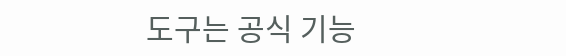도구는 공식 기능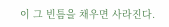이 그 빈틈을 채우면 사라진다.